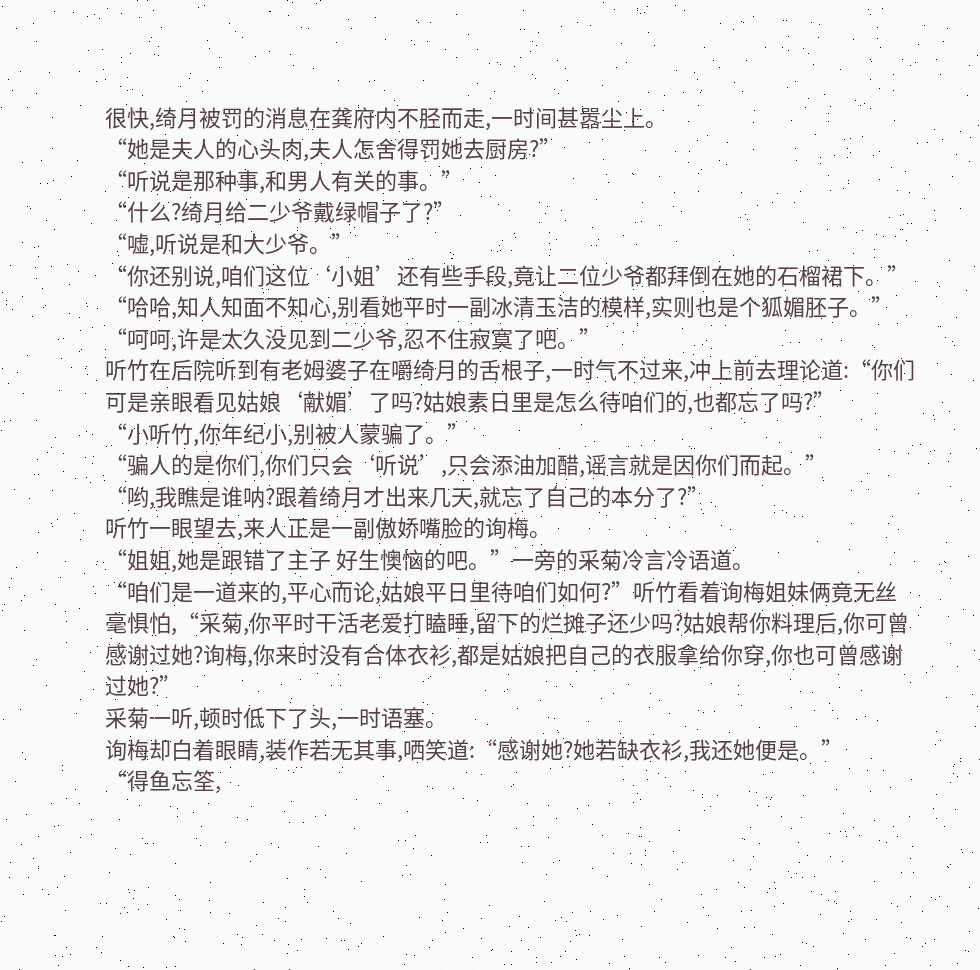很快,绮月被罚的消息在龚府内不胫而走,一时间甚嚣尘上。
“她是夫人的心头肉,夫人怎舍得罚她去厨房?”
“听说是那种事,和男人有关的事。”
“什么?绮月给二少爷戴绿帽子了?”
“嘘,听说是和大少爷。”
“你还别说,咱们这位‘小姐’还有些手段,竟让二位少爷都拜倒在她的石榴裙下。”
“哈哈,知人知面不知心,别看她平时一副冰清玉洁的模样,实则也是个狐媚胚子。”
“呵呵,许是太久没见到二少爷,忍不住寂寞了吧。”
听竹在后院听到有老姆婆子在嚼绮月的舌根子,一时气不过来,冲上前去理论道:“你们可是亲眼看见姑娘‘献媚’了吗?姑娘素日里是怎么待咱们的,也都忘了吗?”
“小听竹,你年纪小,别被人蒙骗了。”
“骗人的是你们,你们只会‘听说’,只会添油加醋,谣言就是因你们而起。”
“哟,我瞧是谁呐?跟着绮月才出来几天,就忘了自己的本分了?”
听竹一眼望去,来人正是一副傲娇嘴脸的询梅。
“姐姐,她是跟错了主子 好生懊恼的吧。”一旁的采菊冷言冷语道。
“咱们是一道来的,平心而论,姑娘平日里待咱们如何?”听竹看着询梅姐妹俩竟无丝毫惧怕,“采菊,你平时干活老爱打瞌睡,留下的烂摊子还少吗?姑娘帮你料理后,你可曾感谢过她?询梅,你来时没有合体衣衫,都是姑娘把自己的衣服拿给你穿,你也可曾感谢过她?”
采菊一听,顿时低下了头,一时语塞。
询梅却白着眼睛,装作若无其事,哂笑道:“感谢她?她若缺衣衫,我还她便是。”
“得鱼忘筌,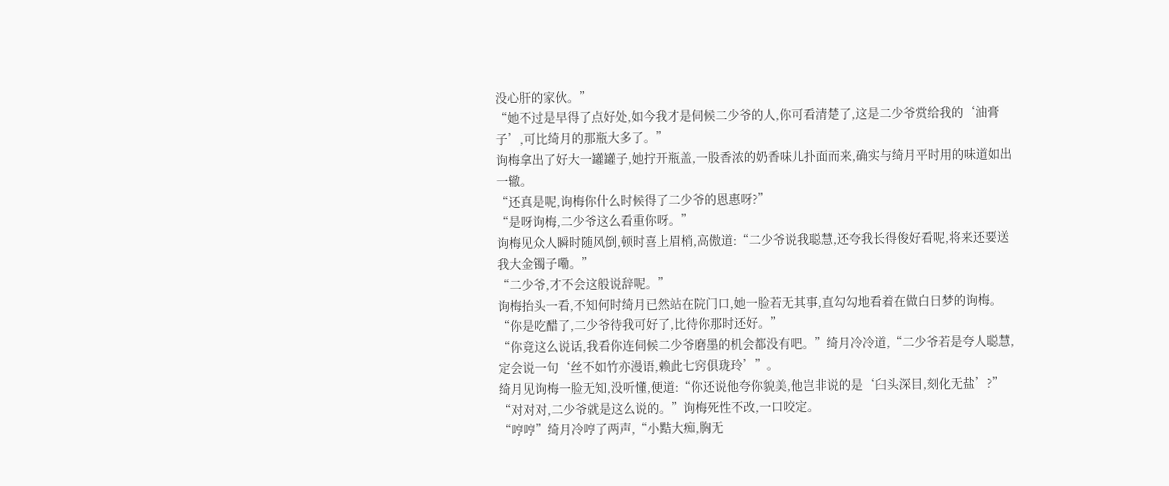没心肝的家伙。”
“她不过是早得了点好处,如今我才是伺候二少爷的人,你可看清楚了,这是二少爷赏给我的‘油膏子’,可比绮月的那瓶大多了。”
询梅拿出了好大一罐罐子,她拧开瓶盖,一股香浓的奶香味儿扑面而来,确实与绮月平时用的味道如出一辙。
“还真是呢,询梅你什么时候得了二少爷的恩惠呀?”
“是呀询梅,二少爷这么看重你呀。”
询梅见众人瞬时随风倒,顿时喜上眉梢,高傲道:“二少爷说我聪慧,还夸我长得俊好看呢,将来还要送我大金镯子嘞。”
“二少爷,才不会这般说辞呢。”
询梅抬头一看,不知何时绮月已然站在院门口,她一脸若无其事,直勾勾地看着在做白日梦的询梅。
“你是吃醋了,二少爷待我可好了,比待你那时还好。”
“你竟这么说话,我看你连伺候二少爷磨墨的机会都没有吧。”绮月冷冷道,“二少爷若是夸人聪慧,定会说一句‘丝不如竹亦漫语,赖此七窍俱珑玲’”。
绮月见询梅一脸无知,没听懂,便道:“你还说他夸你貌美,他岂非说的是‘臼头深目,刻化无盐’?”
“对对对,二少爷就是这么说的。”询梅死性不改,一口咬定。
“哼哼”绮月冷哼了两声,“小黠大痴,胸无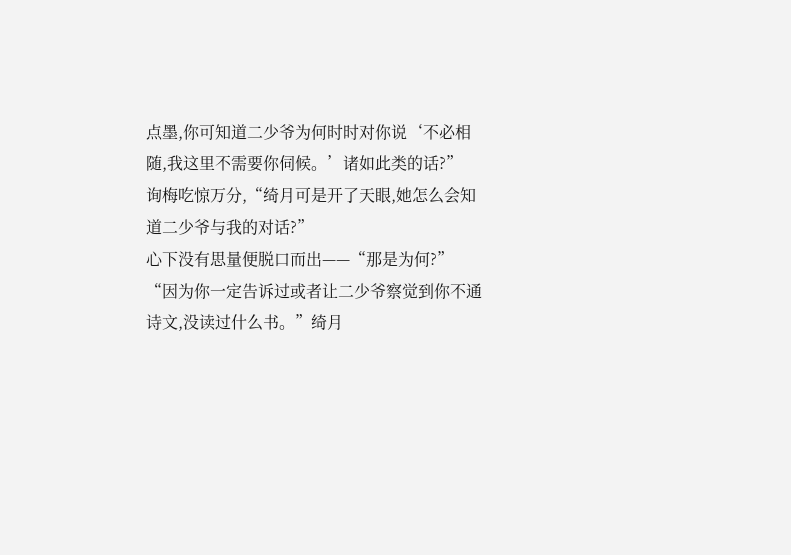点墨,你可知道二少爷为何时时对你说‘不必相随,我这里不需要你伺候。’诸如此类的话?”
询梅吃惊万分,“绮月可是开了天眼,她怎么会知道二少爷与我的对话?”
心下没有思量便脱口而出——“那是为何?”
“因为你一定告诉过或者让二少爷察觉到你不通诗文,没读过什么书。”绮月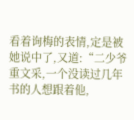看着询梅的表情,定是被她说中了,又道:“二少爷重文采,一个没读过几年书的人想跟着他,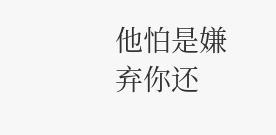他怕是嫌弃你还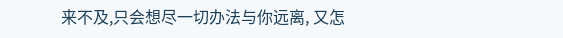来不及,只会想尽一切办法与你远离, 又怎